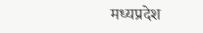मध्यप्रदेश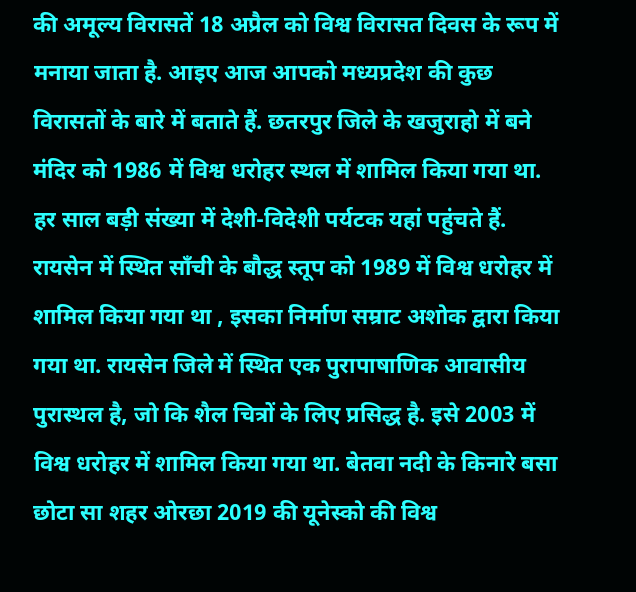की अमूल्य विरासतें 18 अप्रैल को विश्व विरासत दिवस के रूप में मनाया जाता है. आइए आज आपको मध्यप्रदेश की कुछ विरासतों के बारे में बताते हैं. छतरपुर जिले के खजुराहो में बने मंदिर को 1986 में विश्व धरोहर स्थल में शामिल किया गया था. हर साल बड़ी संख्या में देशी-विदेशी पर्यटक यहां पहुंचते हैं. रायसेन में स्थित साँची के बौद्ध स्तूप को 1989 में विश्व धरोहर में शामिल किया गया था , इसका निर्माण सम्राट अशोक द्वारा किया गया था. रायसेन जिले में स्थित एक पुरापाषाणिक आवासीय पुरास्थल है, जो कि शैल चित्रों के लिए प्रसिद्ध है. इसे 2003 में विश्व धरोहर में शामिल किया गया था. बेतवा नदी के किनारे बसा छोटा सा शहर ओरछा 2019 की यूनेस्को की विश्व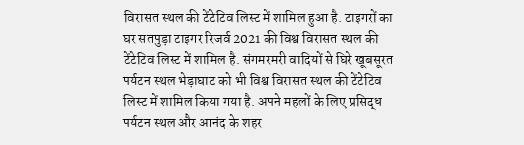विरासत स्थल की टेंटेटिव लिस्ट में शामिल हुआ है. टाइगरों का घर सतपुड़ा टाइगर रिजर्व 2021 की विश्व विरासत स्थल की टेंटेटिव लिस्ट में शामिल है. संगमरमरी वादियों से घिरे खूबसूरत पर्यटन स्थल भेड़ाघाट को भी विश्व विरासत स्थल की टेंटेटिव लिस्ट में शामिल किया गया है. अपने महलों के लिए प्रसिद्ध पर्यटन स्थल और आनंद के शहर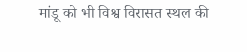मांडू को भी विश्व विरासत स्थल की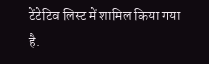टेंटेटिव लिस्ट में शामिल किया गया है.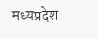मध्यप्रदेश